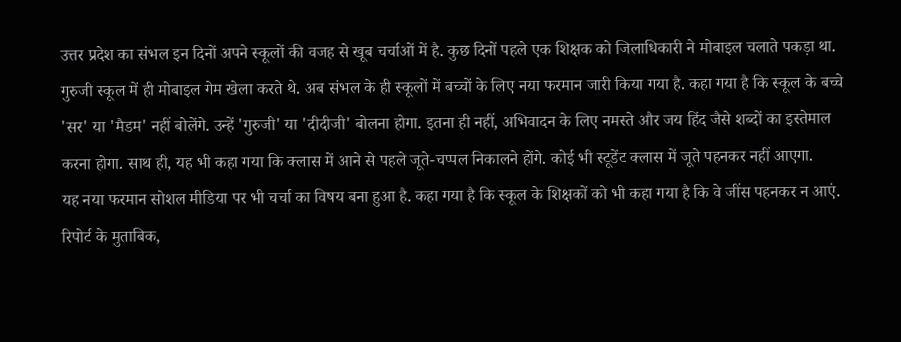उत्तर प्रदेश का संभल इन दिनों अपने स्कूलों की वजह से खूब चर्चाओं में है. कुछ दिनों पहले एक शिक्षक को जिलाधिकारी ने मोबाइल चलाते पकड़ा था. गुरुजी स्कूल में ही मोबाइल गेम खेला करते थे. अब संभल के ही स्कूलों में बच्चों के लिए नया फरमान जारी किया गया है. कहा गया है कि स्कूल के बच्चे 'सर' या 'मैडम' नहीं बोलेंगे. उन्हें 'गुरुजी' या 'दीदीजी' बोलना होगा. इतना ही नहीं, अभिवादन के लिए नमस्ते और जय हिंद जैसे शब्दों का इस्तेमाल करना होगा. साथ ही, यह भी कहा गया कि क्लास में आने से पहले जूते-चप्पल निकालने होंगे. कोई भी स्टूडेंट क्लास में जूते पहनकर नहीं आएगा.
यह नया फरमान सोशल मीडिया पर भी चर्चा का विषय बना हुआ है. कहा गया है कि स्कूल के शिक्षकों को भी कहा गया है कि वे जींस पहनकर न आएं. रिपोर्ट के मुताबिक,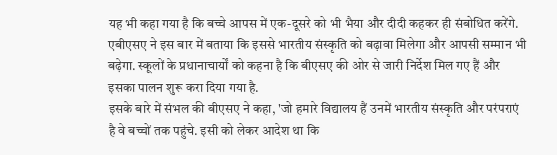यह भी कहा गया है कि बच्चे आपस में एक-दूसरे को भी भैया और दीदी कहकर ही संबोधित करेंगे. एबीएसए ने इस बार में बताया कि इससे भारतीय संस्कृति को बढ़ावा मिलेगा और आपसी सम्मान भी बढ़ेगा. स्कूलों के प्रधानाचार्यों को कहना है कि बीएसए की ओर से जारी निर्देश मिल गए हैं और इसका पालन शुरू करा दिया गया है.
इसके बारे में संभल की बीएसए ने कहा, 'जो हमारे विद्यालय हैं उनमें भारतीय संस्कृति और परंपराएं है वे बच्चों तक पहुंचे. इसी को लेकर आदेश था कि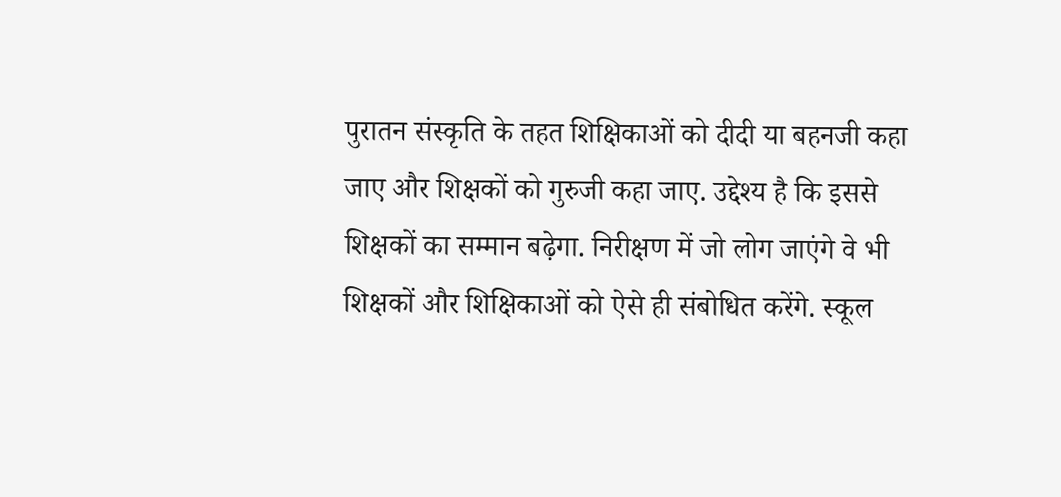पुरातन संस्कृति के तहत शिक्षिकाओं को दीदी या बहनजी कहा जाए और शिक्षकों को गुरुजी कहा जाए. उद्देश्य है कि इससे शिक्षकों का सम्मान बढ़ेगा. निरीक्षण में जो लोग जाएंगे वे भी शिक्षकों और शिक्षिकाओं को ऐसे ही संबोधित करेंगे. स्कूल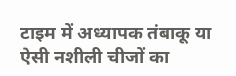टाइम में अध्यापक तंबाकू या ऐसी नशीली चीजों का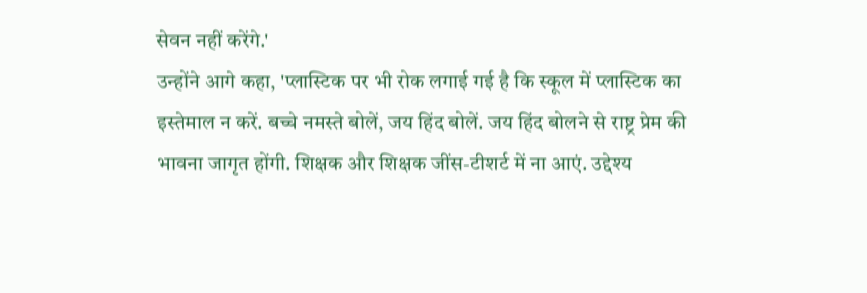सेवन नहीं करेंगे.'
उन्होंने आगे कहा, 'प्लास्टिक पर भी रोक लगाई गई है कि स्कूल में प्लास्टिक का इस्तेमाल न करें. बच्चे नमस्ते बोलें, जय हिंद बोलें. जय हिंद बोलने से राष्ट्र प्रेम की भावना जागृत होंगी. शिक्षक और शिक्षक जींस-टीशर्ट में ना आएं. उद्देश्य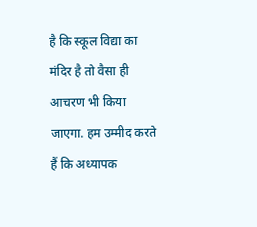है कि स्कूल विद्या का मंदिर है तो वैसा ही आचरण भी किया जाएगा. हम उम्मीद करते हैं कि अध्यापक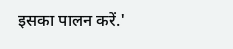इसका पालन करें.'